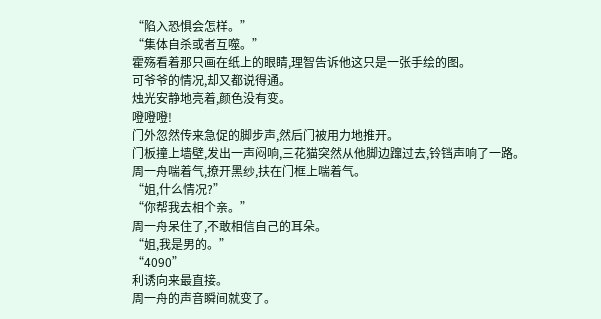“陷入恐惧会怎样。”
“集体自杀或者互噬。”
霍殇看着那只画在纸上的眼睛,理智告诉他这只是一张手绘的图。
可爷爷的情况,却又都说得通。
烛光安静地亮着,颜色没有变。
噔噔噔!
门外忽然传来急促的脚步声,然后门被用力地推开。
门板撞上墙壁,发出一声闷响,三花猫突然从他脚边蹿过去,铃铛声响了一路。
周一舟喘着气,撩开黑纱,扶在门框上喘着气。
“姐,什么情况?”
“你帮我去相个亲。”
周一舟呆住了,不敢相信自己的耳朵。
“姐,我是男的。”
“4090”
利诱向来最直接。
周一舟的声音瞬间就变了。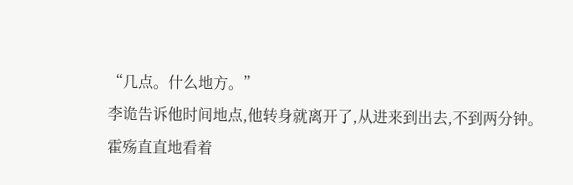“几点。什么地方。”
李诡告诉他时间地点,他转身就离开了,从进来到出去,不到两分钟。
霍殇直直地看着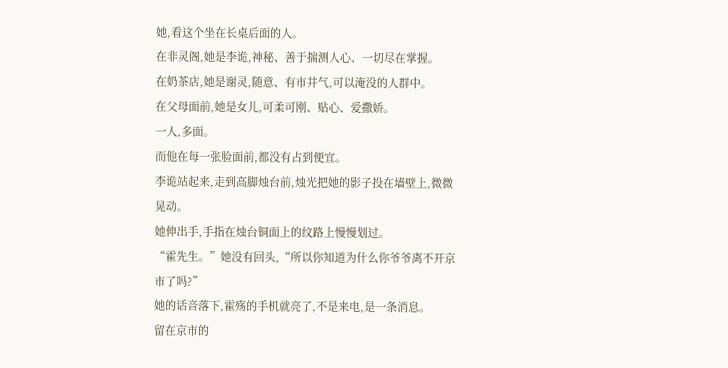她,看这个坐在长桌后面的人。
在非灵阁,她是李诡,神秘、善于揣测人心、一切尽在掌握。
在奶茶店,她是谢灵,随意、有市井气,可以淹没的人群中。
在父母面前,她是女儿,可柔可刚、贴心、爱撒娇。
一人,多面。
而他在每一张脸面前,都没有占到便宜。
李诡站起来,走到高脚烛台前,烛光把她的影子投在墙壁上,微微晃动。
她伸出手,手指在烛台铜面上的纹路上慢慢划过。
“霍先生。”她没有回头,“所以你知道为什么你爷爷离不开京市了吗?”
她的话音落下,霍殇的手机就亮了,不是来电,是一条消息。
留在京市的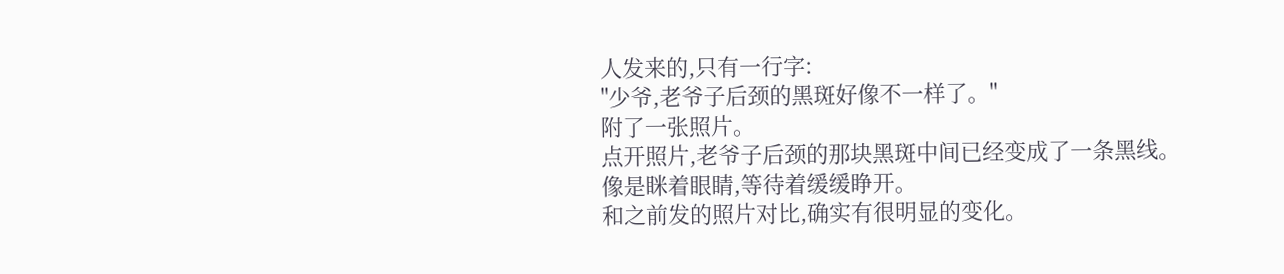人发来的,只有一行字:
"少爷,老爷子后颈的黑斑好像不一样了。"
附了一张照片。
点开照片,老爷子后颈的那块黑斑中间已经变成了一条黑线。
像是眯着眼睛,等待着缓缓睁开。
和之前发的照片对比,确实有很明显的变化。